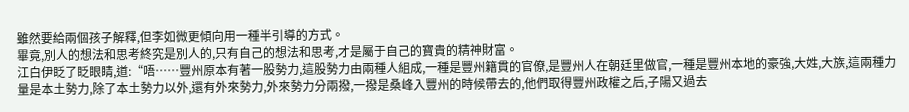雖然要給兩個孩子解釋,但李如微更傾向用一種半引導的方式。
畢竟,別人的想法和思考終究是別人的,只有自己的想法和思考,才是屬于自己的寶貴的精神財富。
江白伊眨了眨眼睛,道:“唔……豐州原本有著一股勢力,這股勢力由兩種人組成,一種是豐州籍貫的官僚,是豐州人在朝廷里做官,一種是豐州本地的豪強,大姓,大族,這兩種力量是本土勢力,除了本土勢力以外,還有外來勢力,外來勢力分兩撥,一撥是桑峰入豐州的時候帶去的,他們取得豐州政權之后,子陽又過去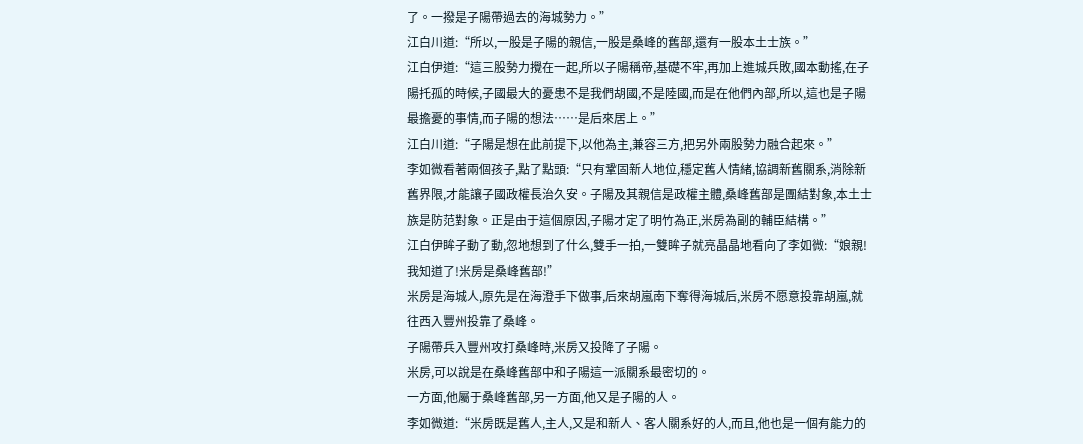了。一撥是子陽帶過去的海城勢力。”
江白川道:“所以,一股是子陽的親信,一股是桑峰的舊部,還有一股本土士族。”
江白伊道:“這三股勢力攪在一起,所以子陽稱帝,基礎不牢,再加上進城兵敗,國本動搖,在子陽托孤的時候,子國最大的憂患不是我們胡國,不是陸國,而是在他們內部,所以,這也是子陽最擔憂的事情,而子陽的想法……是后來居上。”
江白川道:“子陽是想在此前提下,以他為主,兼容三方,把另外兩股勢力融合起來。”
李如微看著兩個孩子,點了點頭:“只有鞏固新人地位,穩定舊人情緒,協調新舊關系,消除新舊界限,才能讓子國政權長治久安。子陽及其親信是政權主體,桑峰舊部是團結對象,本土士族是防范對象。正是由于這個原因,子陽才定了明竹為正,米房為副的輔臣結構。”
江白伊眸子動了動,忽地想到了什么,雙手一拍,一雙眸子就亮晶晶地看向了李如微:“娘親!我知道了!米房是桑峰舊部!”
米房是海城人,原先是在海澄手下做事,后來胡嵐南下奪得海城后,米房不愿意投靠胡嵐,就往西入豐州投靠了桑峰。
子陽帶兵入豐州攻打桑峰時,米房又投降了子陽。
米房,可以說是在桑峰舊部中和子陽這一派關系最密切的。
一方面,他屬于桑峰舊部,另一方面,他又是子陽的人。
李如微道:“米房既是舊人,主人,又是和新人、客人關系好的人,而且,他也是一個有能力的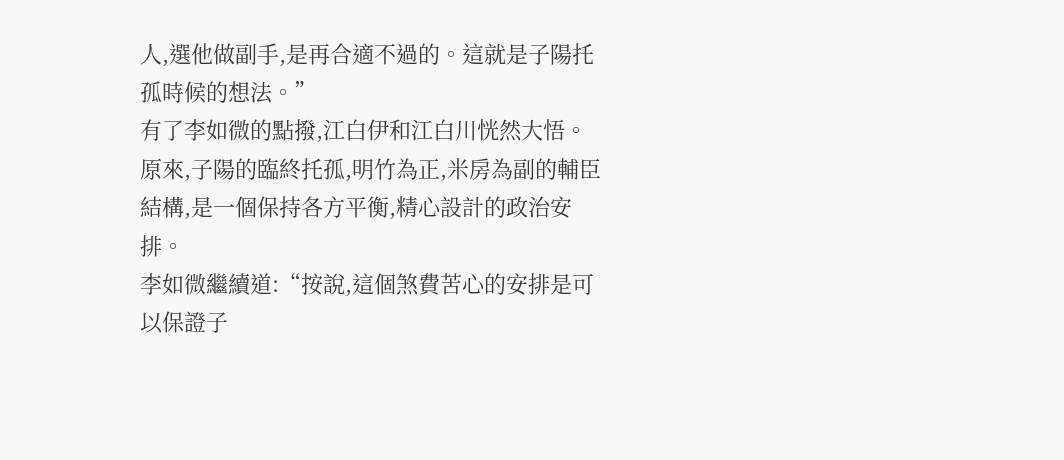人,選他做副手,是再合適不過的。這就是子陽托孤時候的想法。”
有了李如微的點撥,江白伊和江白川恍然大悟。
原來,子陽的臨終托孤,明竹為正,米房為副的輔臣結構,是一個保持各方平衡,精心設計的政治安排。
李如微繼續道:“按說,這個煞費苦心的安排是可以保證子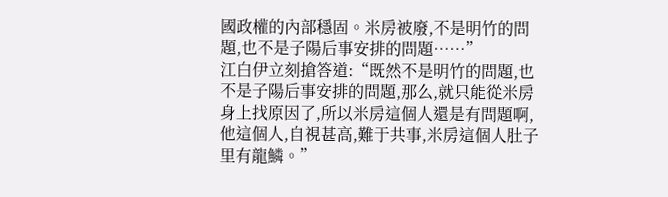國政權的內部穩固。米房被廢,不是明竹的問題,也不是子陽后事安排的問題……”
江白伊立刻搶答道:“既然不是明竹的問題,也不是子陽后事安排的問題,那么,就只能從米房身上找原因了,所以米房這個人還是有問題啊,他這個人,自視甚高,難于共事,米房這個人肚子里有龍鱗。”